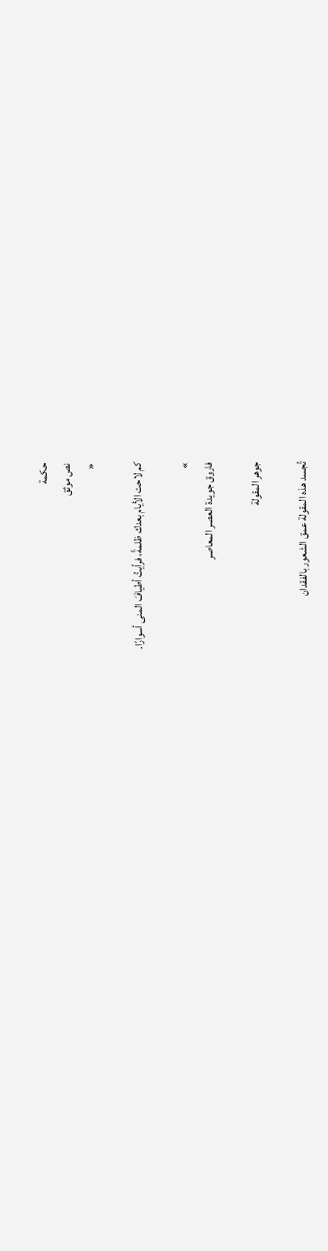حكمة
نص موثق
«

كم لاحت الأيام بعدك ظلمةً، فرأيتُ أطيافَ المنى أسوارًا.

»
فاروق جويدة العصر المعاصر

جوهر المقولة

تُجسد هذه المقولة عمق الشعور بالفقدان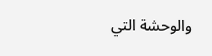والوحشة التي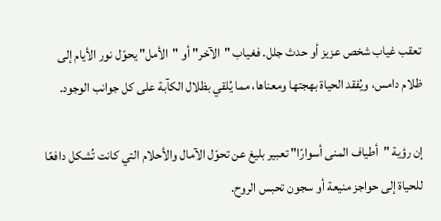تعقب غياب شخص عزيز أو حدث جلل. فغياب "الآخر" أو "الأمل" يحوّل نور الأيام إلى ظلام دامس، ويُفقد الحياة بهجتها ومعناها، مما يُلقي بظلال الكآبة على كل جوانب الوجود.

إن رؤية "أطياف المنى أسوارًا" تعبير بليغ عن تحوّل الآمال والأحلام التي كانت تُشكل دافعًا للحياة إلى حواجز منيعة أو سجون تحبس الروح.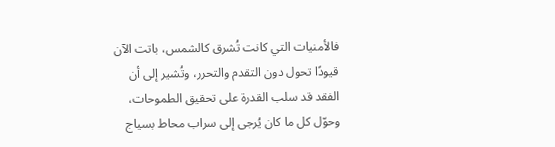فالأمنيات التي كانت تُشرق كالشمس، باتت الآن قيودًا تحول دون التقدم والتحرر، وتُشير إلى أن الفقد قد سلب القدرة على تحقيق الطموحات، وحوّل كل ما كان يُرجى إلى سراب محاط بسياج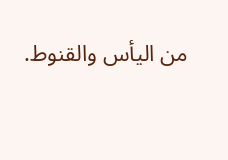من اليأس والقنوط.